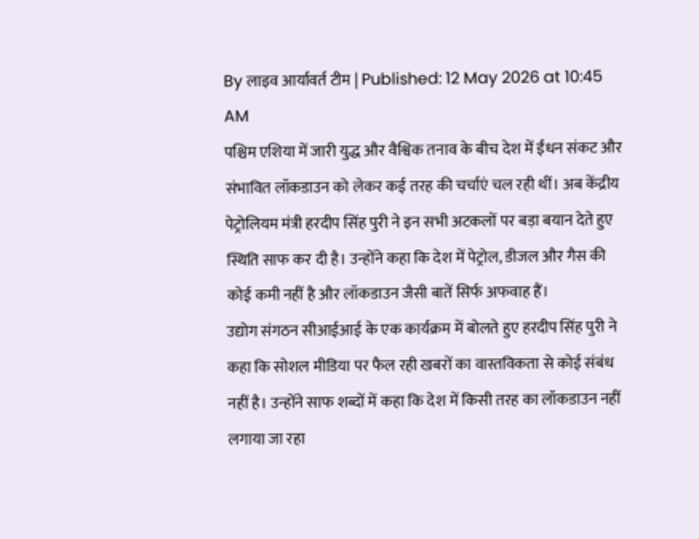By लाइव आर्यावर्त टीम | Published: 12 May 2026 at 10:45 AM
पश्चिम एशिया में जारी युद्ध और वैश्विक तनाव के बीच देश में ईंधन संकट और संभावित लॉकडाउन को लेकर कई तरह की चर्चाएं चल रही थीं। अब केंद्रीय पेट्रोलियम मंत्री हरदीप सिंह पुरी ने इन सभी अटकलों पर बड़ा बयान देते हुए स्थिति साफ कर दी है। उन्होंने कहा कि देश में पेट्रोल, डीजल और गैस की कोई कमी नहीं है और लॉकडाउन जैसी बातें सिर्फ अफवाह हैं।
उद्योग संगठन सीआईआई के एक कार्यक्रम में बोलते हुए हरदीप सिंह पुरी ने कहा कि सोशल मीडिया पर फैल रही खबरों का वास्तविकता से कोई संबंध नहीं है। उन्होंने साफ शब्दों में कहा कि देश में किसी तरह का लॉकडाउन नहीं लगाया जा रहा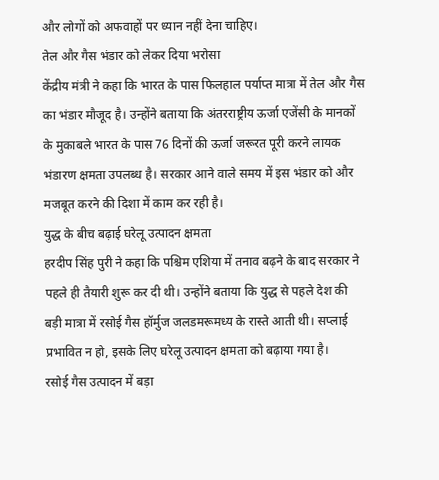और लोगों को अफवाहों पर ध्यान नहीं देना चाहिए।
तेल और गैस भंडार को लेकर दिया भरोसा
केंद्रीय मंत्री ने कहा कि भारत के पास फिलहाल पर्याप्त मात्रा में तेल और गैस का भंडार मौजूद है। उन्होंने बताया कि अंतरराष्ट्रीय ऊर्जा एजेंसी के मानकों के मुकाबले भारत के पास 76 दिनों की ऊर्जा जरूरत पूरी करने लायक भंडारण क्षमता उपलब्ध है। सरकार आने वाले समय में इस भंडार को और मजबूत करने की दिशा में काम कर रही है।
युद्ध के बीच बढ़ाई घरेलू उत्पादन क्षमता
हरदीप सिंह पुरी ने कहा कि पश्चिम एशिया में तनाव बढ़ने के बाद सरकार ने पहले ही तैयारी शुरू कर दी थी। उन्होंने बताया कि युद्ध से पहले देश की बड़ी मात्रा में रसोई गैस हॉर्मुज जलडमरूमध्य के रास्ते आती थी। सप्लाई प्रभावित न हो, इसके लिए घरेलू उत्पादन क्षमता को बढ़ाया गया है।
रसोई गैस उत्पादन में बड़ा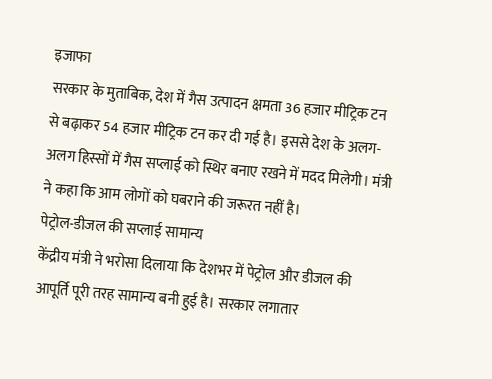इजाफा
सरकार के मुताबिक, देश में गैस उत्पादन क्षमता 36 हजार मीट्रिक टन से बढ़ाकर 54 हजार मीट्रिक टन कर दी गई है। इससे देश के अलग-अलग हिस्सों में गैस सप्लाई को स्थिर बनाए रखने में मदद मिलेगी। मंत्री ने कहा कि आम लोगों को घबराने की जरूरत नहीं है।
पेट्रोल-डीजल की सप्लाई सामान्य
केंद्रीय मंत्री ने भरोसा दिलाया कि देशभर में पेट्रोल और डीजल की आपूर्ति पूरी तरह सामान्य बनी हुई है। सरकार लगातार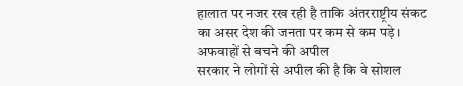हालात पर नजर रख रही है ताकि अंतरराष्ट्रीय संकट का असर देश की जनता पर कम से कम पड़े।
अफवाहों से बचने की अपील
सरकार ने लोगों से अपील की है कि वे सोशल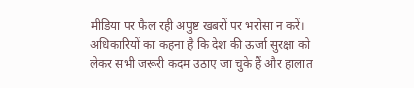मीडिया पर फैल रही अपुष्ट खबरों पर भरोसा न करें। अधिकारियों का कहना है कि देश की ऊर्जा सुरक्षा को लेकर सभी जरूरी कदम उठाए जा चुके हैं और हालात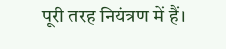पूरी तरह नियंत्रण में हैं।